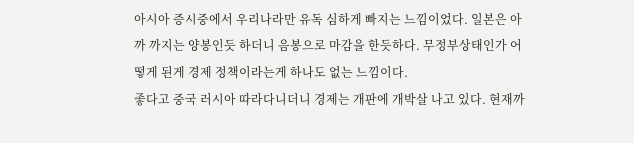아시아 증시중에서 우리나라만 유독 심하게 빠지는 느낌이었다. 일본은 아까 까지는 양봉인듯 하더니 음봉으로 마감을 한듯하다. 무정부상태인가 어떻게 된게 경제 정책이라는게 하나도 없는 느낌이다.
좋다고 중국 러시아 따라다니더니 경제는 개판에 개박살 나고 있다. 현재까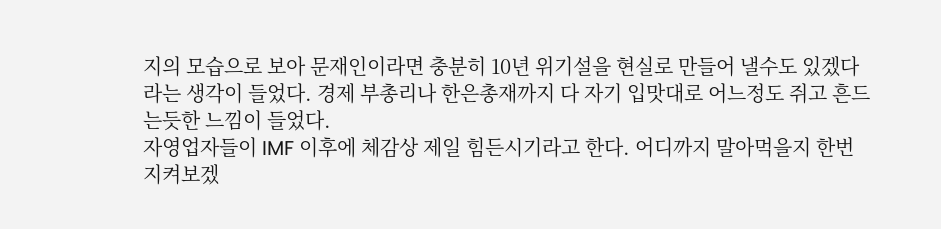지의 모습으로 보아 문재인이라면 충분히 10년 위기설을 현실로 만들어 낼수도 있겠다라는 생각이 들었다. 경제 부총리나 한은총재까지 다 자기 입맛대로 어느정도 쥐고 흔드는듯한 느낌이 들었다.
자영업자들이 IMF 이후에 체감상 제일 힘든시기라고 한다. 어디까지 말아먹을지 한번 지켜보겠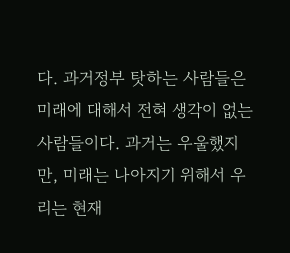다. 과거정부 탓하는 사람들은 미래에 대해서 전혀 생각이 없는 사람들이다. 과거는 우울했지만, 미래는 나아지기 위해서 우리는 현재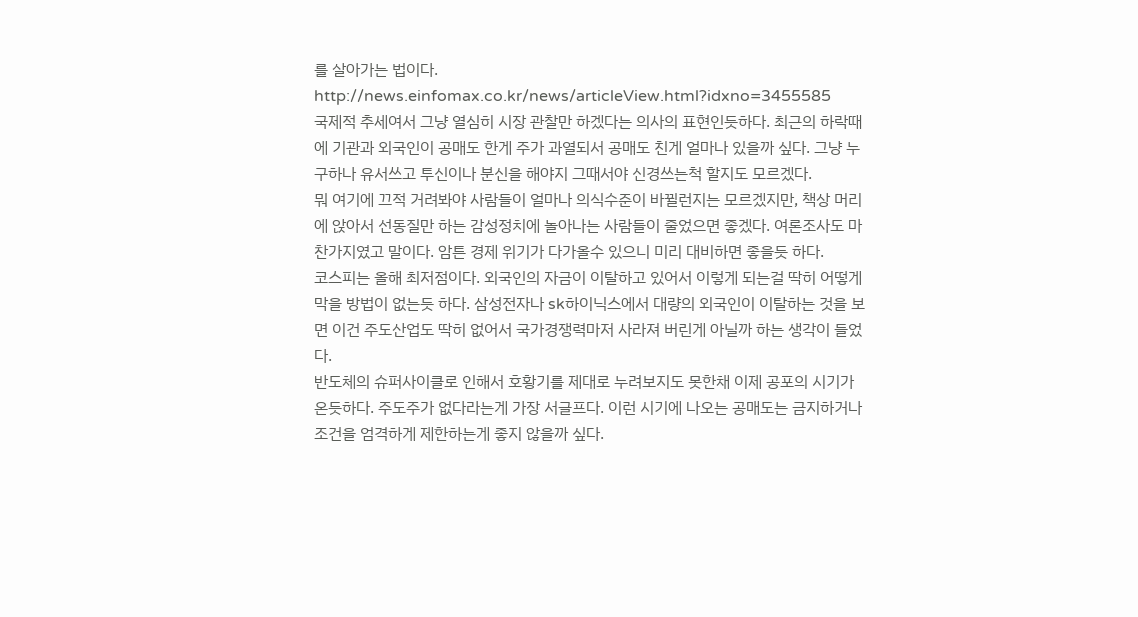를 살아가는 법이다.
http://news.einfomax.co.kr/news/articleView.html?idxno=3455585
국제적 추세여서 그냥 열심히 시장 관찰만 하겠다는 의사의 표현인듯하다. 최근의 하락때에 기관과 외국인이 공매도 한게 주가 과열되서 공매도 친게 얼마나 있을까 싶다. 그냥 누구하나 유서쓰고 투신이나 분신을 해야지 그때서야 신경쓰는척 할지도 모르겠다.
뭐 여기에 끄적 거려봐야 사람들이 얼마나 의식수준이 바뀔런지는 모르겠지만, 책상 머리에 앉아서 선동질만 하는 감성정치에 놀아나는 사람들이 줄었으면 좋겠다. 여론조사도 마찬가지였고 말이다. 암튼 경제 위기가 다가올수 있으니 미리 대비하면 좋을듯 하다.
코스피는 올해 최저점이다. 외국인의 자금이 이탈하고 있어서 이렇게 되는걸 딱히 어떻게 막을 방법이 없는듯 하다. 삼성전자나 sk하이닉스에서 대량의 외국인이 이탈하는 것을 보면 이건 주도산업도 딱히 없어서 국가경쟁력마저 사라져 버린게 아닐까 하는 생각이 들었다.
반도체의 슈퍼사이클로 인해서 호황기를 제대로 누려보지도 못한채 이제 공포의 시기가 온듯하다. 주도주가 없다라는게 가장 서글프다. 이런 시기에 나오는 공매도는 금지하거나 조건을 엄격하게 제한하는게 좋지 않을까 싶다.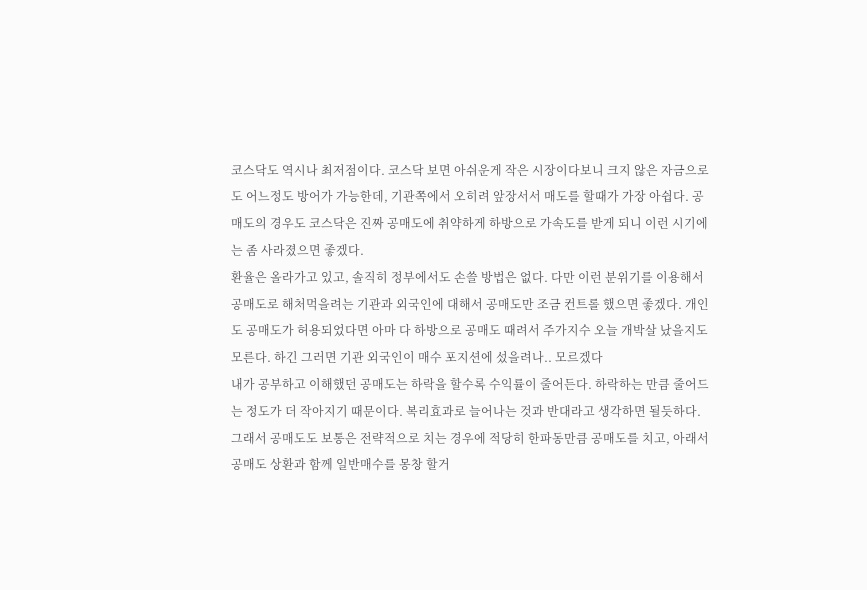코스닥도 역시나 최저점이다. 코스닥 보면 아쉬운게 작은 시장이다보니 크지 않은 자금으로도 어느정도 방어가 가능한데, 기관쪽에서 오히려 앞장서서 매도를 할때가 가장 아쉽다. 공매도의 경우도 코스닥은 진짜 공매도에 취약하게 하방으로 가속도를 받게 되니 이런 시기에는 좀 사라졌으면 좋겠다.
환율은 올라가고 있고, 솔직히 정부에서도 손쓸 방법은 없다. 다만 이런 분위기를 이용해서 공매도로 해처먹을려는 기관과 외국인에 대해서 공매도만 조금 컨트롤 했으면 좋겠다. 개인도 공매도가 허용되었다면 아마 다 하방으로 공매도 때려서 주가지수 오늘 개박살 났을지도 모른다. 하긴 그러면 기관 외국인이 매수 포지션에 섰을려나.. 모르겠다
내가 공부하고 이해했던 공매도는 하락을 할수록 수익률이 줄어든다. 하락하는 만큼 줄어드는 정도가 더 작아지기 때문이다. 복리효과로 늘어나는 것과 반대라고 생각하면 될듯하다. 그래서 공매도도 보통은 전략적으로 치는 경우에 적당히 한파동만큼 공매도를 치고, 아래서 공매도 상환과 함께 일반매수를 몽창 할거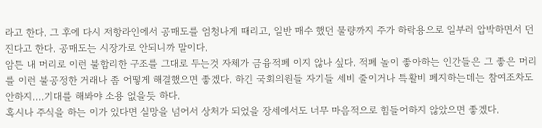라고 한다. 그 후에 다시 저항라인에서 공매도를 엄청나게 때리고, 일반 매수 했던 물량까지 주가 하락용으로 일부러 압박하면서 던진다고 한다. 공매도는 시장가로 안되니까 말이다.
암튼 내 머리로 이런 불합리한 구조를 그대로 두는것 자체가 금융적폐 이지 않나 싶다. 적폐 놀이 좋아하는 인간들은 그 좋은 머리를 이런 불공정한 거래나 좀 어떻게 해결했으면 좋겠다. 하긴 국회의원들 자기들 세비 줄이거나 특활비 폐지하는데는 참여조차도 안하지....기대를 해봐야 소용 없을듯 하다.
혹시나 주식을 하는 이가 있다면 실망을 넘어서 상처가 되었을 장세에서도 너무 마음적으로 힘들어하지 않았으면 좋겠다.